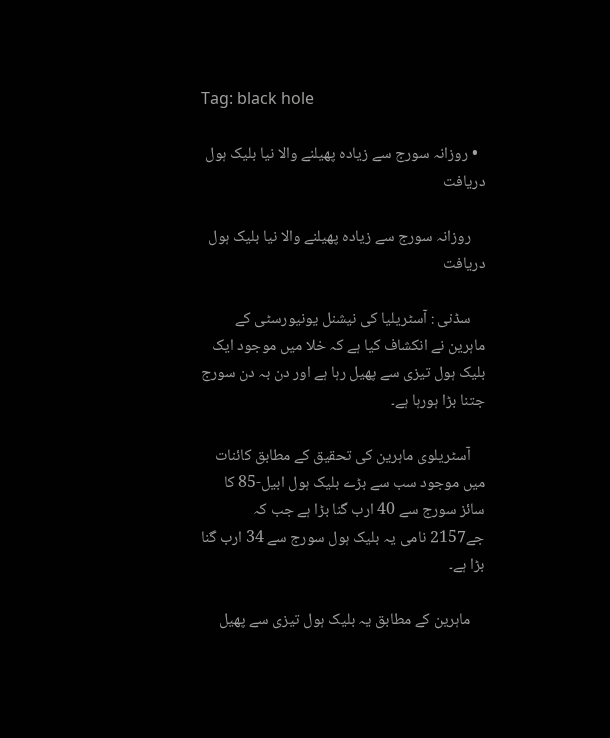Tag: black hole

  • روزانہ سورج سے زیادہ پھیلنے والا نیا بلیک ہول دریافت

    روزانہ سورج سے زیادہ پھیلنے والا نیا بلیک ہول دریافت

    سڈنی : آسٹریلیا کی نیشنل یونیورسٹی کے ماہرین نے انکشاف کیا ہے کہ خلا میں موجود ایک بلیک ہول تیزی سے پھیل رہا ہے اور دن بہ دن سورج جتنا بڑا ہورہا ہے۔

    آسٹریلوی ماہرین کی تحقیق کے مطابق کائنات میں موجود سب سے بڑے بلیک ہول ابیل-85 کا سائز سورج سے 40 ارب گنا بڑا ہے جب کہ جے2157 نامی یہ بلیک ہول سورج سے 34 ارب گنا بڑا ہے۔

    ماہرین کے مطابق یہ بلیک ہول تیزی سے پھیل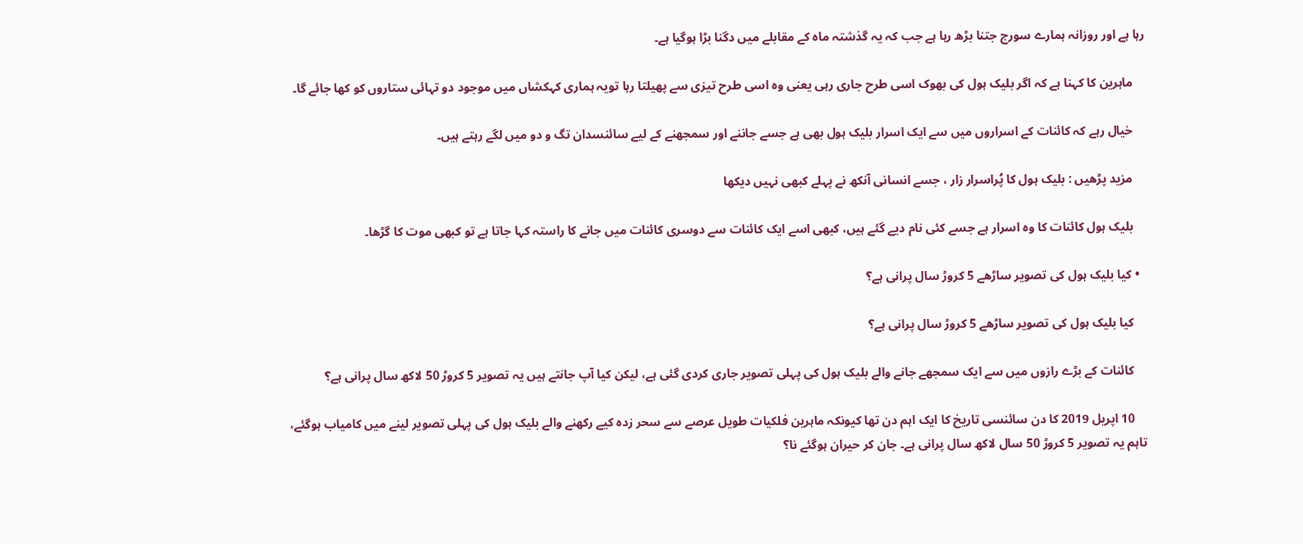رہا ہے اور روزانہ ہمارے سورج جتنا بڑھ رہا ہے جب کہ یہ گذشتہ ماہ کے مقابلے میں دگنا بڑا ہوگیا ہے۔

    ماہرین کا کہنا ہے کہ اگر بلیک ہول کی بھوک اسی طرح جاری رہی یعنی وہ اسی طرح تیزی سے پھیلتا رہا تویہ ہماری کہکشاں میں موجود دو تہائی ستاروں کو کھا جائے گا۔

    خیال رہے کہ کائنات کے اسراروں میں سے ایک اسرار بلیک ہول بھی ہے جسے جاننے اور سمجھنے کے لیے سائنسدان تگ و دو میں لگے رہتے ہیں۔

    مزید پڑھیں : بلیک ہول کا پُراسرار زار ، جسے انسانی آنکھ نے پہلے کبھی نہیں دیکھا

    بلیک ہول کائنات کا وہ اسرار ہے جسے کئی نام دیے گئے ہیں، کبھی اسے ایک کائنات سے دوسری کائنات میں جانے کا راستہ کہا جاتا ہے تو کبھی موت کا گڑھا۔

  • کیا بلیک ہول کی تصویر ساڑھے 5 کروڑ سال پرانی ہے؟

    کیا بلیک ہول کی تصویر ساڑھے 5 کروڑ سال پرانی ہے؟

    کائنات کے بڑے رازوں میں سے ایک سمجھے جانے والے بلیک ہول کی پہلی تصویر جاری کردی گئی ہے، لیکن کیا آپ جانتے ہیں یہ تصویر 5 کروڑ 50 لاکھ سال پرانی ہے؟

    10 اپریل 2019 کا دن سائنسی تاریخ کا ایک اہم دن تھا کیونکہ ماہرین فلکیات طویل عرصے سے سحر زدہ کیے رکھنے والے بلیک ہول کی پہلی تصویر لینے میں کامیاب ہوگئے، تاہم یہ تصویر 5 کروڑ 50 سال لاکھ سال پرانی ہے۔ جان کر حیران ہوگئے نا؟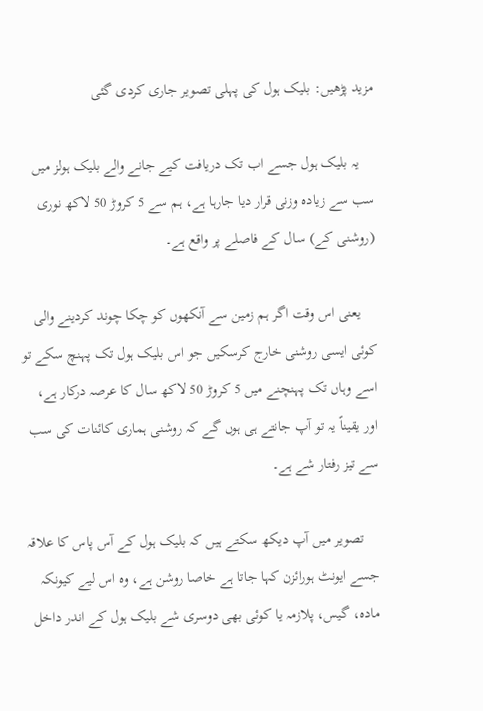مزید پڑھیں: بلیک ہول کی پہلی تصویر جاری کردی گئی

    یہ بلیک ہول جسے اب تک دریافت کیے جانے والے بلیک ہولز میں سب سے زیادہ وزنی قرار دیا جارہا ہے، ہم سے 5 کروڑ 50 لاکھ نوری (روشنی کے) سال کے فاصلے پر واقع ہے۔

    یعنی اس وقت اگر ہم زمین سے آنکھوں کو چکا چوند کردینے والی کوئی ایسی روشنی خارج کرسکیں جو اس بلیک ہول تک پہنچ سکے تو اسے وہاں تک پہنچنے میں 5 کروڑ 50 لاکھ سال کا عرصہ درکار ہے، اور یقیناً یہ تو آپ جانتے ہی ہوں گے کہ روشنی ہماری کائنات کی سب سے تیز رفتار شے ہے۔

    تصویر میں آپ دیکھ سکتے ہیں کہ بلیک ہول کے آس پاس کا علاقہ جسے ایونٹ ہورائزن کہا جاتا ہے خاصا روشن ہے، وہ اس لیے کیونکہ مادہ، گیس، پلازمہ یا کوئی بھی دوسری شے بلیک ہول کے اندر داخل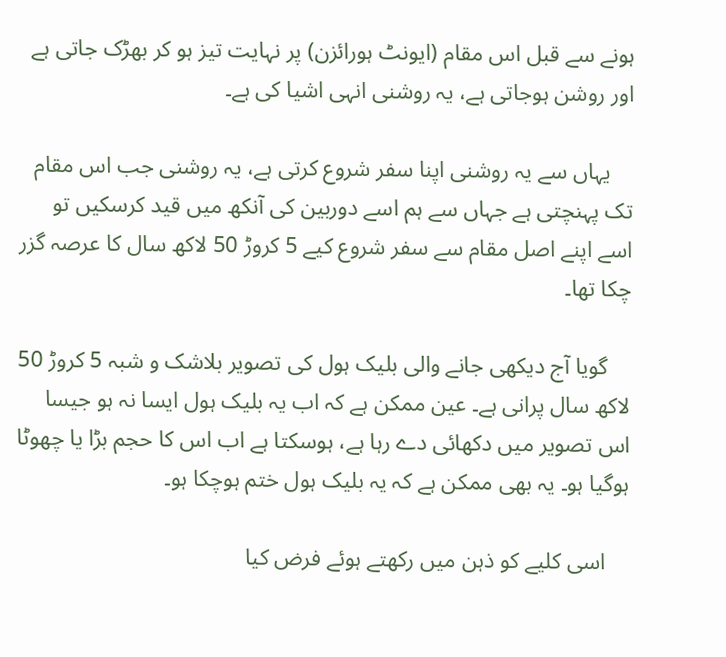ہونے سے قبل اس مقام (ایونٹ ہورائزن) پر نہایت تیز ہو کر بھڑک جاتی ہے اور روشن ہوجاتی ہے، یہ روشنی انہی اشیا کی ہے۔

    یہاں سے یہ روشنی اپنا سفر شروع کرتی ہے، یہ روشنی جب اس مقام تک پہنچتی ہے جہاں سے ہم اسے دوربین کی آنکھ میں قید کرسکیں تو اسے اپنے اصل مقام سے سفر شروع کیے 5 کروڑ 50 لاکھ سال کا عرصہ گزر چکا تھا۔

    گویا آج دیکھی جانے والی بلیک ہول کی تصویر بلاشک و شبہ 5 کروڑ 50 لاکھ سال پرانی ہے۔ عین ممکن ہے کہ اب یہ بلیک ہول ایسا نہ ہو جیسا اس تصویر میں دکھائی دے رہا ہے، ہوسکتا ہے اب اس کا حجم بڑا یا چھوٹا ہوگیا ہو۔ یہ بھی ممکن ہے کہ یہ بلیک ہول ختم ہوچکا ہو۔

    اسی کلیے کو ذہن میں رکھتے ہوئے فرض کیا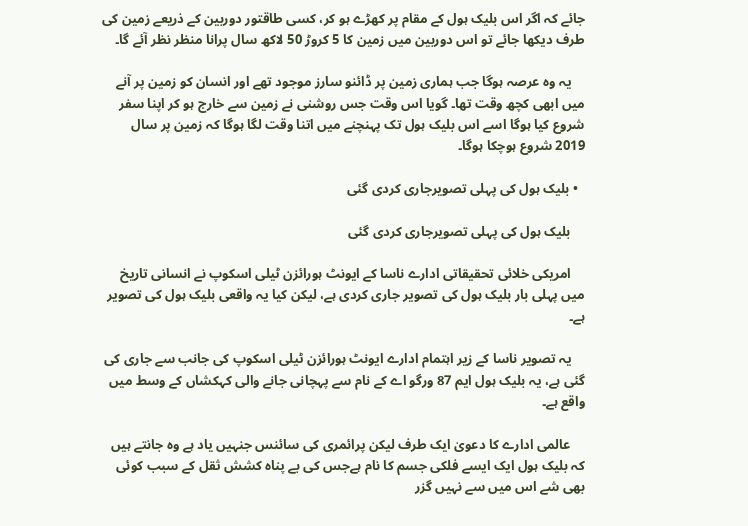جائے کہ اگر اس بلیک ہول کے مقام پر کھڑے ہو کر، کسی طاقتور دوربین کے ذریعے زمین کی طرف دیکھا جائے تو اس دوربین میں زمین کا 5 کروڑ 50 لاکھ سال پرانا منظر نظر آئے گا۔

    یہ وہ عرصہ ہوگا جب ہماری زمین پر ڈائنو سارز موجود تھے اور انسان کو زمین پر آنے میں ابھی کچھ وقت تھا۔ گویا اس وقت جس روشنی نے زمین سے خارج ہو کر اپنا سفر شروع کیا ہوگا اسے اس بلیک ہول تک پہنچنے میں اتنا وقت لگا ہوگا کہ زمین پر سال 2019 شروع ہوچکا ہوگا۔

  • بلیک ہول کی پہلی تصویرجاری کردی گئی

    بلیک ہول کی پہلی تصویرجاری کردی گئی

    امریکی خلائی تحقیقاتی ادارے ناسا کے ایونٹ ہورائزن ٹیلی اسکوپ نے انسانی تاریخ میں پہلی بار بلیک ہول کی تصویر جاری کردی ہے، لیکن کیا یہ واقعی بلیک ہول کی تصویر ہے۔

    یہ تصویر ناسا کے زیر اہتمام ادارے ایونٹ ہورائزن ٹیلی اسکوپ کی جانب سے جاری کی گئی ہے، یہ بلیک ہول ایم 87 ورگو اے کے نام سے پہچانی جانے والی کہکشاں کے وسط میں واقع ہے۔

    عالمی ادارے کا دعویٰ ایک طرف لیکن پرائمری کی سائنس جنہیں یاد ہے وہ جانتے ہیں کہ بلیک ہول ایک ایسے فلکی جسم کا نام ہےجس کی بے پناہ کشش ثقل کے سبب کوئی بھی شے اس میں سے نہیں گزر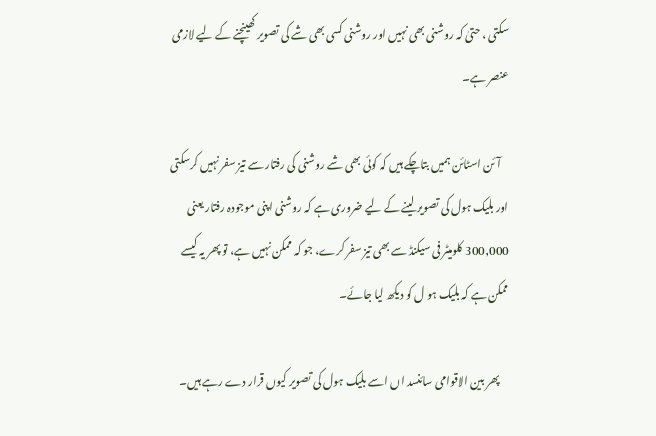سکتی ، حتیٰ کہ روشنی بھی نہیں اور روشنی کسی بھی شے کی تصویر کھینچنے کے لیے لازمی عنصر ہے۔

    آئن اسٹائن ہمیں بتاچکے ہیں کہ کوئی بھی شے روشنی کی رفتار سے تیز سفر نہیں کرسکتی اور بلیک ہول کی تصویر لینے کے لیے ضروری ہے کہ روشنی اپنی موجودہ رفتار یعنی 300,000 کلومیٹر فی سیکنڈ سے بھی تیز سفر کرے، جو کہ ممکن نہیں ہے، تو پھر یہ کیسے ممکن ہے کہ بلیک ہو ل کو دیکھ لیا جائے۔

    پھر بین الاقوامی سائنسد اں اسے بلیک ہول کی تصویر کیوں قرار دے رہے ہیں۔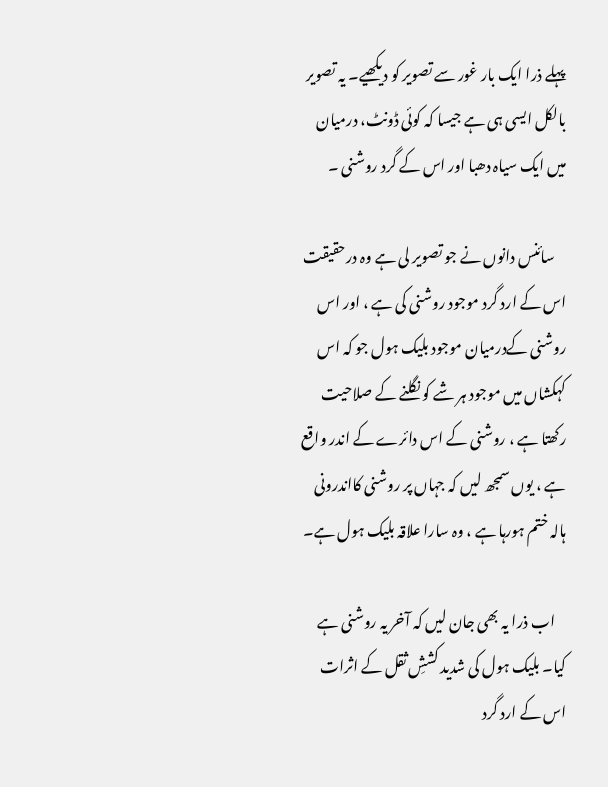پہلے ذرا ایک بار غور سے تصویر کو دیکھیے۔ یہ تصویر بالکل ایسی ہی ہے جیسا کہ کوئی ڈونٹ، درمیان میں ایک سیاہ دھبا اور اس کے گرد روشنی ۔

    سائنس دانوں نے جو تصویر لی ہے وہ درحقیقت اس کے ارد گرد موجود روشنی کی ہے ، اور اس روشنی کےدرمیان موجود بلیک ہول جو کہ اس کہکشاں میں موجود ہر شے کو نگلنے کے صلاحیت رکھتا ہے ، روشنی کے اس دائرے کے اندر واقع ہے ، یوں سمجھ لیں کہ جہاں پر روشنی کااندرونی ہالہ ختم ہورہا ہے ، وہ سارا علاقہ بلیک ہول ہے۔

    اب ذرا یہ بھی جان لیں کہ آخر یہ روشنی ہے کیا۔ بلیک ہول کی شدید کششِ ثقل کے اثرات اس کے ارد گرد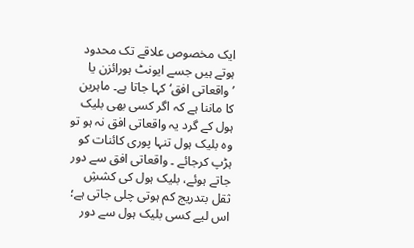ایک مخصوص علاقے تک محدود ہوتے ہیں جسے ایونٹ ہورائزن یا ’واقعاتی افق‘ کہا جاتا ہے۔ ماہرین کا ماننا ہے کہ اگر کسی بھی بلیک ہول کے گرد یہ واقعاتی افق نہ ہو تو وہ بلیک ہول تنہا پوری کائنات کو ہڑپ کرجائے ۔ واقعاتی افق سے دور جاتے ہوئے، بلیک ہول کی کششِ ثقل بتدریج کم ہوتی چلی جاتی ہے؛ اس لیے کسی بلیک ہول سے دور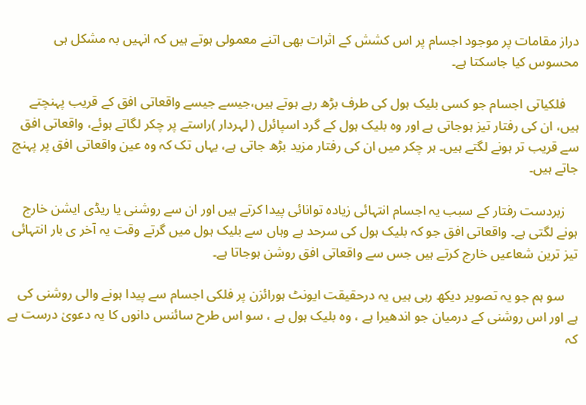دراز مقامات پر موجود اجسام پر اس کشش کے اثرات بھی اتنے معمولی ہوتے ہیں کہ انہیں بہ مشکل ہی محسوس کیا جاسکتا ہے۔

    فلکیاتی اجسام جو کسی بلیک ہول کی طرف بڑھ رہے ہوتے ہیں،جیسے جیسے واقعاتی افق کے قریب پہنچتے ہیں، ان کی رفتار تیز ہوجاتی ہے اور وہ بلیک ہول کے گرد اسپائرل ( لہردار )راستے پر چکر لگاتے ہوئے، واقعاتی افق سے قریب تر ہونے لگتے ہیں۔ ہر چکر میں ان کی رفتار مزید بڑھ جاتی ہے، یہاں تک کہ وہ عین واقعاتی افق پر پہنچ جاتے ہیں۔

    زبردست رفتار کے سبب یہ اجسام انتہائی زیادہ توانائی پیدا کرتے ہیں اور ان سے روشنی یا ریڈی ایشن خارج ہونے لگتی ہے۔ واقعاتی افق جو کہ بلیک ہول کی سرحد ہے وہاں سے بلیک ہول میں گرتے وقت یہ آخر ی بار انتہائی تیز ترین شعاعیں خارج کرتے ہیں جس سے واقعاتی افق روشن ہوجاتا ہے۔

    سو ہم جو یہ تصویر دیکھ رہی ہیں یہ درحقیقت ایونٹ ہورائزن پر فلکی اجسام سے پیدا ہونے والی روشنی کی ہے اور اس روشنی کے درمیان جو اندھیرا ہے ، وہ بلیک ہول ہے ، سو اس طرح سائنس دانوں کا یہ دعویٰ درست ہے کہ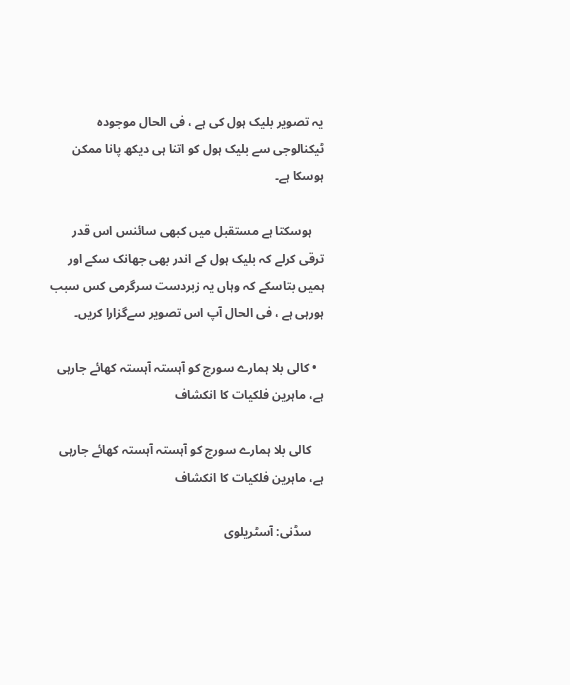یہ تصویر بلیک ہول کی ہے ، فی الحال موجودہ ٹیکنالوجی سے بلیک ہول کو اتنا ہی دیکھ پانا ممکن ہوسکا ہے۔

    ہوسکتا ہے مستقبل میں کبھی سائنس اس قدر ترقی کرلے کہ بلیک ہول کے اندر بھی جھانک سکے اور ہمیں بتاسکے کہ وہاں یہ زبردست سرگرمی کس سبب ہورہی ہے ، فی الحال آپ اس تصویر سےگزارا کریں۔

  • کالی بلا ہمارے سورج کو آہستہ آہستہ کھائے جارہی ہے، ماہرین فلکیات کا انکشاف

    کالی بلا ہمارے سورج کو آہستہ آہستہ کھائے جارہی ہے، ماہرین فلکیات کا انکشاف

    سڈنی: آسٹریلوی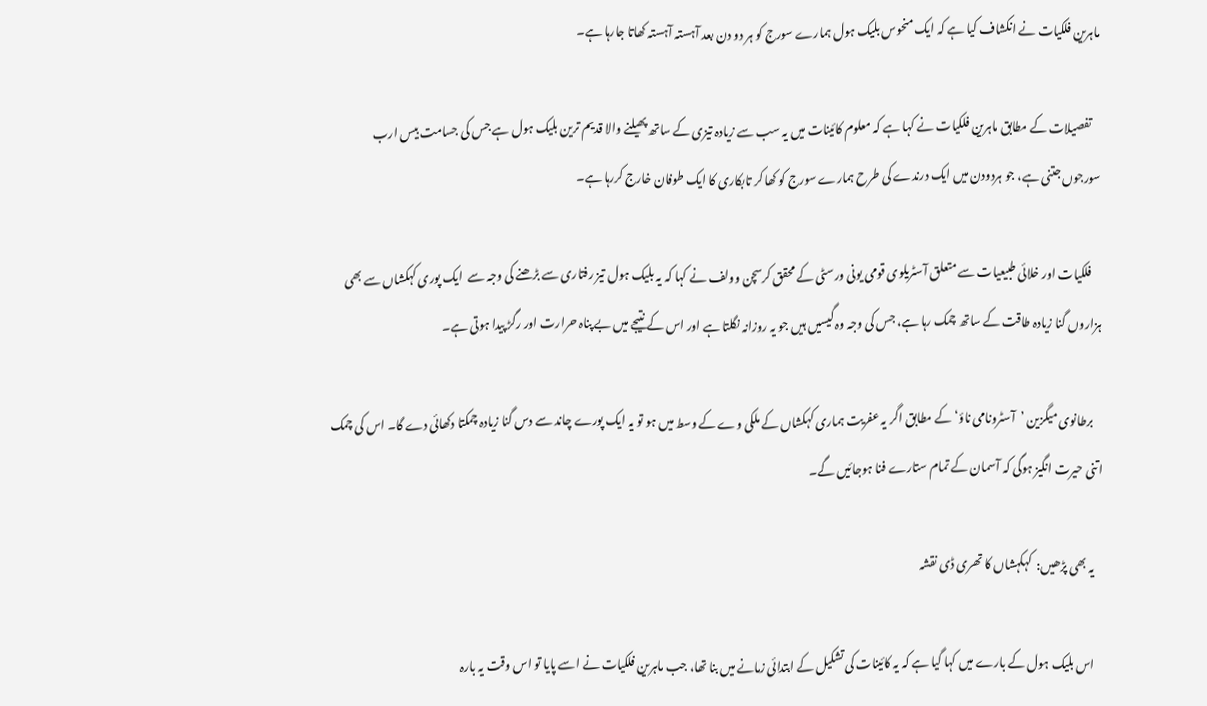ماہرین فلکیات نے انکشاف کیا ہے کہ ایک منحوس بلیک ہول ہمارے سورج کو ہر دو دن بعد آہستہ آہستہ کھاتا جارہا ہے۔

    تفصیلات کے مطابق ماہرین فلکیات نے کہا ہے کہ معلوم کائینات میں یہ سب سے زیادہ تیزی کے ساتھ پھیلنے والا قدیم ترین بلیک ہول ہے جس کی جسامت بیس ارب سورجوں جتنی ہے، جو ہردودن میں ایک درندے کی طرح ہمارے سورج کو کھا کر تابکاری کا ایک طوفان خارج کررہا ہے۔

    فلکیات اور خلائی طبیعیات سے متعلق آسٹریلوی قومی یونی ورسٹی کے محقق کرسچن وولف نے کہا کہ یہ بلیک ہول تیز رفتاری سے بڑھنے کی وجہ سے  ایک پوری کہکشاں سے بھی ہزاروں گنا زیادہ طاقت کے ساتھ چمک رہا ہے، جس کی وجہ وہ گیسیں ہیں جو یہ روزانہ نگلتا ہے اور اس کے نتیجے میں بے پناہ حرارت اور رگڑ پیدا ہوتی ہے۔

    برطانوی میگزین ’آسٹرونامی ناؤ‘ کے مطابق اگر یہ عفریت ہماری کہکشاں کے ملکی وے کے وسط میں ہو تو یہ ایک پورے چاند سے دس گنا زیادہ چمکتا دکھائی دے گا۔ اس کی چمک اتنی حیرت انگیز ہوگی کہ آسمان کے تمام ستارے فنا ہوجائیں گے۔

    یہ بھی پڑھیں:  کہکہشاں کا تھری ڈی نقشہ

    اس بلیک ہول کے بارے میں کہا گیا ہے کہ یہ کائینات کی تشکیل کے ابتدائی زمانے میں بنا تھا، جب ماہرین فلکیات نے اسے پایا تو اس وقت یہ بارہ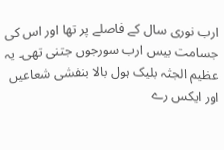ارب نوری سال کے فاصلے پر تھا اور اس کی جسامت بیس ارب سورجوں جتنی تھی۔ یہ عظیم الجثہ بلیک ہول بالا بنفشی شعاعیں اور ایکس رے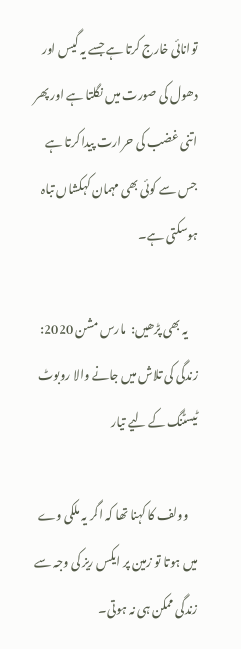توانائی خارج کرتا ہے جسے یہ گیس اور دھول کی صورت میں نگلتا ہے اور پھر اتنی غضب کی حرارت پیدا کرتا ہے جس سے کوئی بھی مہمان کہکشاں تباہ ہوسکتی ہے۔

    یہ بھی پڑھیں:  مارس مشن 2020: زندگی کی تلاش میں جانے والا روبوٹ ٹیسٹنگ کے لیے تیار

    وولف کا کہنا تھا کہ اگر یہ ملکی وے میں ہوتا تو زمین پر ایکس ریز کی وجہ سے زندگی ممکن ہی نہ ہوتی۔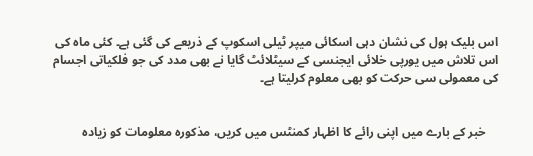اس بلیک ہول کی نشان دہی اسکائی میپر ٹیلی اسکوپ کے ذریعے کی گئی ہے۔ کئی ماہ کی اس تلاش میں یورپی خلائی ایجنسی کے سیٹلائٹ گایا نے بھی مدد کی جو فلکیاتی اجسام کی معمولی سی حرکت کو بھی معلوم کرلیتا ہے۔


    خبر کے بارے میں اپنی رائے کا اظہار کمنٹس میں کریں، مذکورہ معلومات کو زیادہ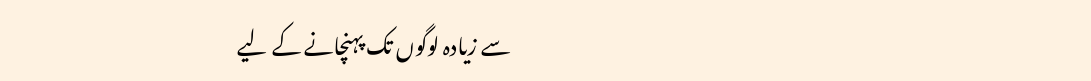سے زیادہ لوگوں تک پہنچانے کے لیے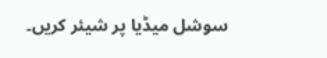سوشل میڈیا پر شیئر کریں۔